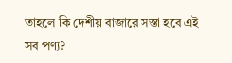তাহলে কি দেশীয় বাজারে সস্তা হবে এই সব পণ্য?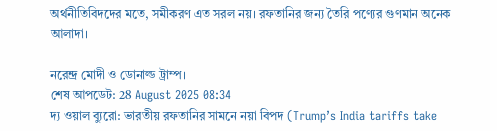অর্থনীতিবিদদের মতে, সমীকরণ এত সরল নয়। রফতানির জন্য তৈরি পণ্যের গুণমান অনেক আলাদা।

নরেন্দ্র মোদী ও ডোনাল্ড ট্রাম্প।
শেষ আপডেট: 28 August 2025 08:34
দ্য ওয়াল ব্যুরো: ভারতীয় রফতানির সামনে নয়া বিপদ (Trump’s India tariffs take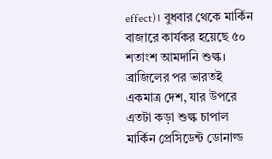effect)। বুধবার থেকে মার্কিন বাজারে কার্যকর হয়েছে ৫০ শতাংশ আমদানি শুল্ক। ব্রাজিলের পর ভারতই একমাত্র দেশ, যার উপরে এতটা কড়া শুল্ক চাপাল মার্কিন প্রেসিডেন্ট ডোনাল্ড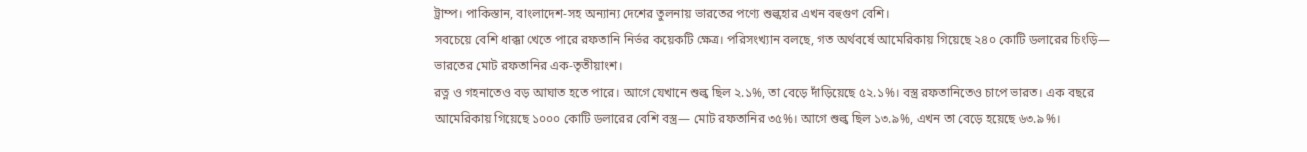ট্রাম্প। পাকিস্তান, বাংলাদেশ-সহ অন্যান্য দেশের তুলনায় ভারতের পণ্যে শুল্কহার এখন বহুগুণ বেশি।
সবচেয়ে বেশি ধাক্কা খেতে পারে রফতানি নির্ভর কয়েকটি ক্ষেত্র। পরিসংখ্যান বলছে, গত অর্থবর্ষে আমেরিকায় গিয়েছে ২৪০ কোটি ডলারের চিংড়ি— ভারতের মোট রফতানির এক-তৃতীয়াংশ।
রত্ন ও গহনাতেও বড় আঘাত হতে পারে। আগে যেখানে শুল্ক ছিল ২.১%, তা বেড়ে দাঁড়িয়েছে ৫২.১%। বস্ত্র রফতানিতেও চাপে ভারত। এক বছরে আমেরিকায় গিয়েছে ১০০০ কোটি ডলারের বেশি বস্ত্র— মোট রফতানির ৩৫%। আগে শুল্ক ছিল ১৩.৯%, এখন তা বেড়ে হয়েছে ৬৩.৯%।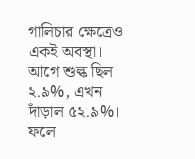গালিচার ক্ষেত্রেও একই অবস্থা। আগে শুল্ক ছিল ২.৯%, এখন দাঁড়াল ৫২.৯%।
ফলে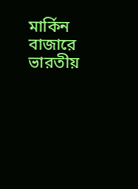মার্কিন বাজারে ভারতীয়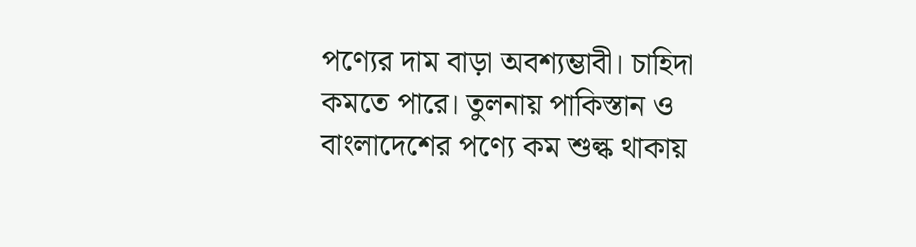পণ্যের দাম বাড়া অবশ্যম্ভাবী। চাহিদা কমতে পারে। তুলনায় পাকিস্তান ও বাংলাদেশের পণ্যে কম শুল্ক থাকায়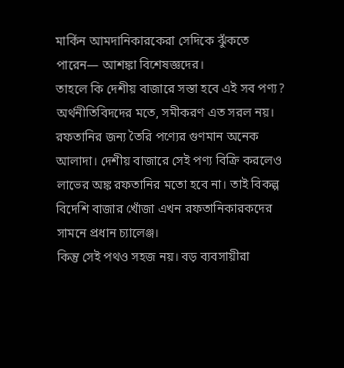মার্কিন আমদানিকারকেরা সেদিকে ঝুঁকতে পারেন— আশঙ্কা বিশেষজ্ঞদের।
তাহলে কি দেশীয় বাজারে সস্তা হবে এই সব পণ্য? অর্থনীতিবিদদের মতে, সমীকরণ এত সরল নয়। রফতানির জন্য তৈরি পণ্যের গুণমান অনেক আলাদা। দেশীয় বাজারে সেই পণ্য বিক্রি করলেও লাভের অঙ্ক রফতানির মতো হবে না। তাই বিকল্প বিদেশি বাজার খোঁজা এখন রফতানিকারকদের সামনে প্রধান চ্যালেঞ্জ।
কিন্তু সেই পথও সহজ নয়। বড় ব্যবসায়ীরা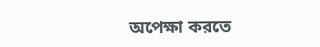অপেক্ষা করতে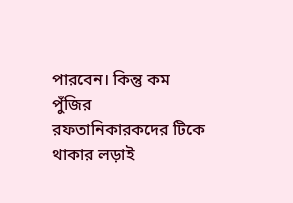পারবেন। কিন্তু কম পুঁজির রফতানিকারকদের টিকে থাকার লড়াই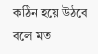কঠিন হয়ে উঠবে বলে মত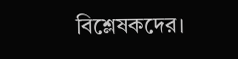বিশ্লেষকদের।